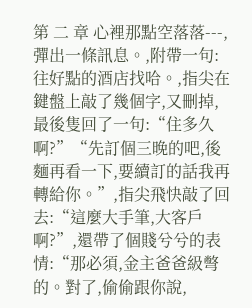第 二 章 心裡那點空落落---,彈出一條訊息。,附帶一句:往好點的酒店找哈。,指尖在鍵盤上敲了幾個字,又刪掉,最後隻回了一句:“住多久啊?”“先訂個三晚的吧,後麵再看一下,要續訂的話我再轉給你。”,指尖飛快敲了回去:“這麼大手筆,大客戶啊?”,還帶了個賤兮兮的表情:“那必須,金主爸爸級彆的。對了,偷偷跟你說,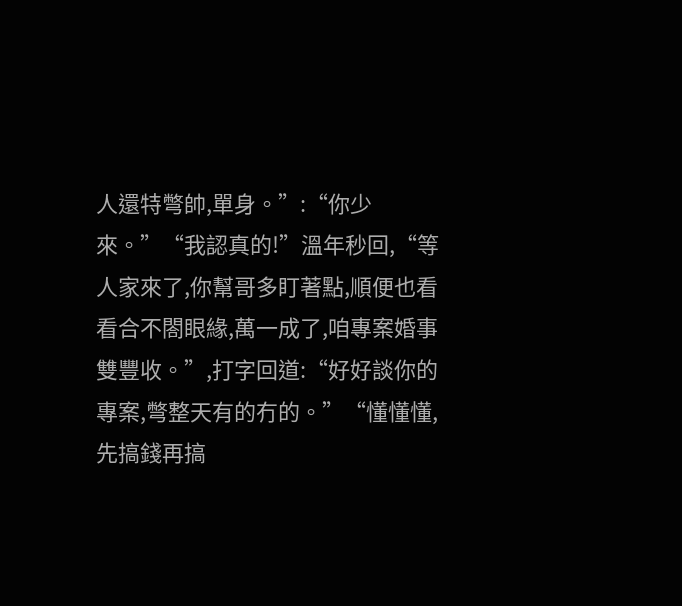人還特彆帥,單身。”:“你少來。”“我認真的!”溫年秒回,“等人家來了,你幫哥多盯著點,順便也看看合不閤眼緣,萬一成了,咱專案婚事雙豐收。”,打字回道:“好好談你的專案,彆整天有的冇的。”“懂懂懂,先搞錢再搞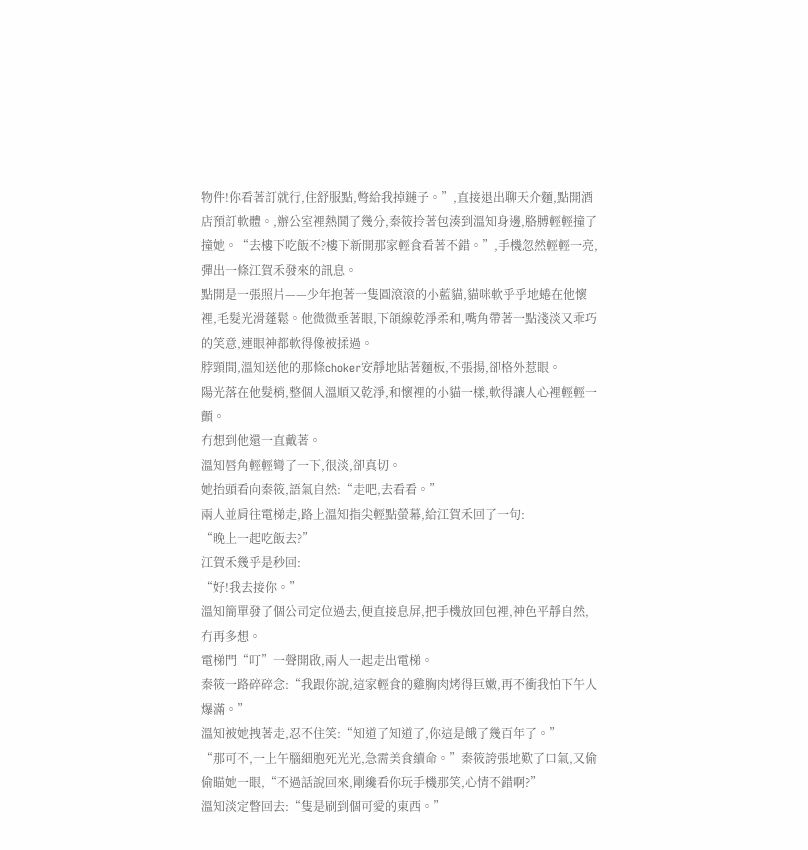物件!你看著訂就行,住舒服點,彆給我掉鏈子。”,直接退出聊天介麵,點開酒店預訂軟體。,辦公室裡熱鬨了幾分,秦筱拎著包湊到溫知身邊,胳膊輕輕撞了撞她。“去樓下吃飯不?樓下新開那家輕食看著不錯。”,手機忽然輕輕一亮,彈出一條江賀禾發來的訊息。
點開是一張照片——少年抱著一隻圓滾滾的小藍貓,貓咪軟乎乎地蜷在他懷裡,毛髮光滑蓬鬆。他微微垂著眼,下頜線乾淨柔和,嘴角帶著一點淺淡又乖巧的笑意,連眼神都軟得像被揉過。
脖頸間,溫知送他的那條choker安靜地貼著麵板,不張揚,卻格外惹眼。
陽光落在他髮梢,整個人溫順又乾淨,和懷裡的小貓一樣,軟得讓人心裡輕輕一顫。
冇想到他還一直戴著。
溫知唇角輕輕彎了一下,很淡,卻真切。
她抬頭看向秦筱,語氣自然:“走吧,去看看。”
兩人並肩往電梯走,路上溫知指尖輕點螢幕,給江賀禾回了一句:
“晚上一起吃飯去?”
江賀禾幾乎是秒回:
“好!我去接你。”
溫知簡單發了個公司定位過去,便直接息屏,把手機放回包裡,神色平靜自然,冇再多想。
電梯門“叮”一聲開啟,兩人一起走出電梯。
秦筱一路碎碎念:“我跟你說,這家輕食的雞胸肉烤得巨嫩,再不衝我怕下午人爆滿。”
溫知被她拽著走,忍不住笑:“知道了知道了,你這是餓了幾百年了。”
“那可不,一上午腦細胞死光光,急需美食續命。”秦筱誇張地歎了口氣,又偷偷瞄她一眼,“不過話說回來,剛纔看你玩手機那笑,心情不錯啊?”
溫知淡定瞥回去:“隻是刷到個可愛的東西。”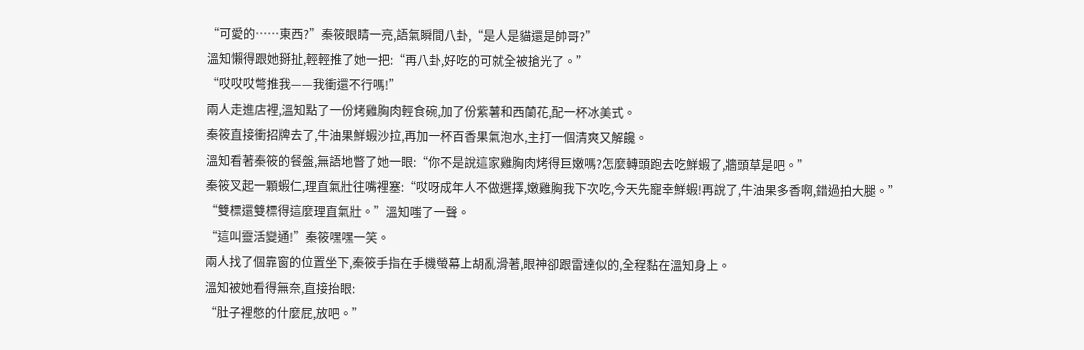“可愛的……東西?”秦筱眼睛一亮,語氣瞬間八卦,“是人是貓還是帥哥?”
溫知懶得跟她掰扯,輕輕推了她一把:“再八卦,好吃的可就全被搶光了。”
“哎哎哎彆推我——我衝還不行嗎!”
兩人走進店裡,溫知點了一份烤雞胸肉輕食碗,加了份紫薯和西蘭花,配一杯冰美式。
秦筱直接衝招牌去了,牛油果鮮蝦沙拉,再加一杯百香果氣泡水,主打一個清爽又解饞。
溫知看著秦筱的餐盤,無語地瞥了她一眼:“你不是說這家雞胸肉烤得巨嫩嗎?怎麼轉頭跑去吃鮮蝦了,牆頭草是吧。”
秦筱叉起一顆蝦仁,理直氣壯往嘴裡塞:“哎呀成年人不做選擇,嫩雞胸我下次吃,今天先寵幸鮮蝦!再說了,牛油果多香啊,錯過拍大腿。”
“雙標還雙標得這麼理直氣壯。”溫知嗤了一聲。
“這叫靈活變通!”秦筱嘿嘿一笑。
兩人找了個靠窗的位置坐下,秦筱手指在手機螢幕上胡亂滑著,眼神卻跟雷達似的,全程黏在溫知身上。
溫知被她看得無奈,直接抬眼:
“肚子裡憋的什麼屁,放吧。”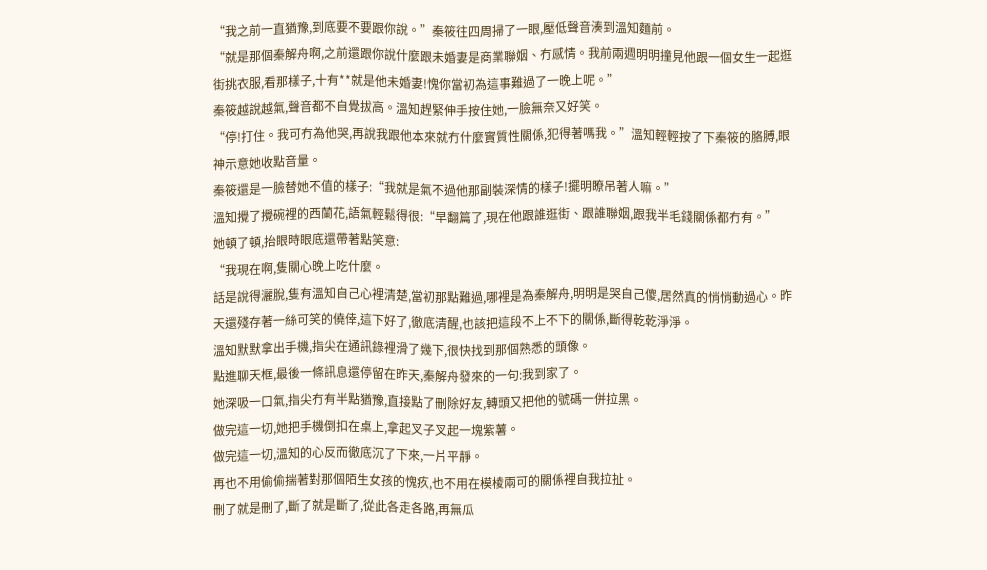“我之前一直猶豫,到底要不要跟你說。”秦筱往四周掃了一眼,壓低聲音湊到溫知麵前。
“就是那個秦解舟啊,之前還跟你說什麼跟未婚妻是商業聯姻、冇感情。我前兩週明明撞見他跟一個女生一起逛街挑衣服,看那樣子,十有**就是他未婚妻!愧你當初為這事難過了一晚上呢。”
秦筱越說越氣,聲音都不自覺拔高。溫知趕緊伸手按住她,一臉無奈又好笑。
“停!打住。我可冇為他哭,再說我跟他本來就冇什麼實質性關係,犯得著嗎我。”溫知輕輕按了下秦筱的胳膊,眼神示意她收點音量。
秦筱還是一臉替她不值的樣子:“我就是氣不過他那副裝深情的樣子!擺明瞭吊著人嘛。”
溫知攪了攪碗裡的西蘭花,語氣輕鬆得很:“早翻篇了,現在他跟誰逛街、跟誰聯姻,跟我半毛錢關係都冇有。”
她頓了頓,抬眼時眼底還帶著點笑意:
“我現在啊,隻關心晚上吃什麼。
話是說得灑脫,隻有溫知自己心裡清楚,當初那點難過,哪裡是為秦解舟,明明是哭自己傻,居然真的悄悄動過心。昨天還殘存著一絲可笑的僥倖,這下好了,徹底清醒,也該把這段不上不下的關係,斷得乾乾淨淨。
溫知默默拿出手機,指尖在通訊錄裡滑了幾下,很快找到那個熟悉的頭像。
點進聊天框,最後一條訊息還停留在昨天,秦解舟發來的一句:我到家了。
她深吸一口氣,指尖冇有半點猶豫,直接點了刪除好友,轉頭又把他的號碼一併拉黑。
做完這一切,她把手機倒扣在桌上,拿起叉子叉起一塊紫薯。
做完這一切,溫知的心反而徹底沉了下來,一片平靜。
再也不用偷偷揣著對那個陌生女孩的愧疚,也不用在模棱兩可的關係裡自我拉扯。
刪了就是刪了,斷了就是斷了,從此各走各路,再無瓜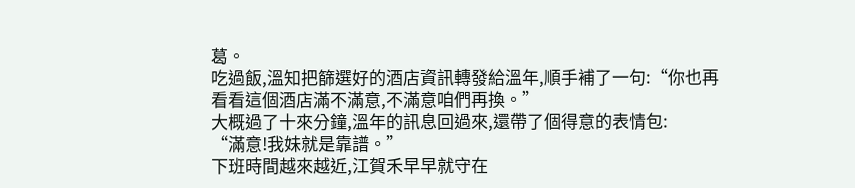葛。
吃過飯,溫知把篩選好的酒店資訊轉發給溫年,順手補了一句:“你也再看看這個酒店滿不滿意,不滿意咱們再換。”
大概過了十來分鐘,溫年的訊息回過來,還帶了個得意的表情包:
“滿意!我妹就是靠譜。”
下班時間越來越近,江賀禾早早就守在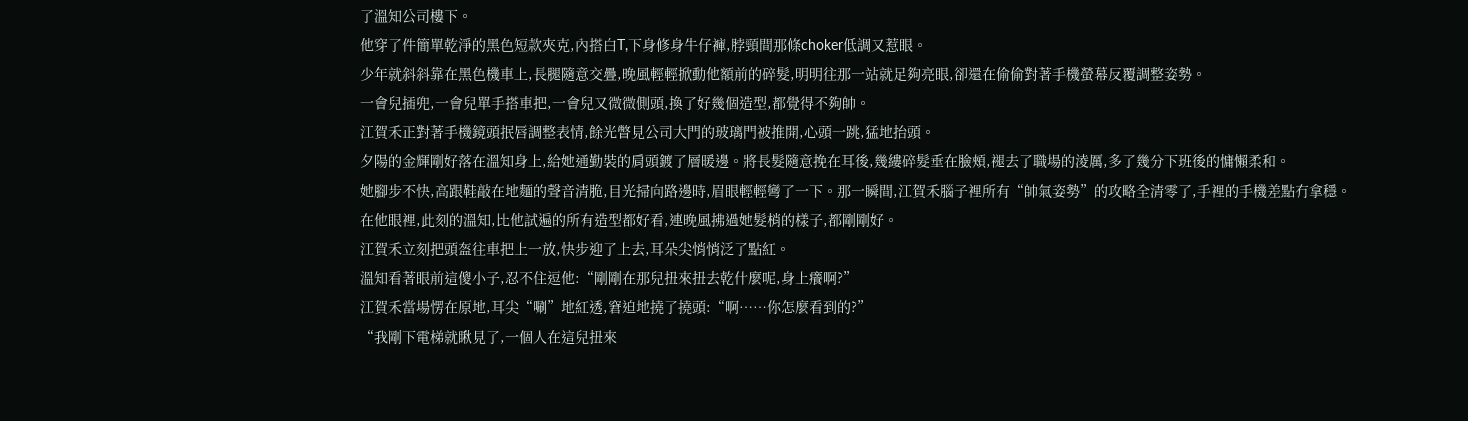了溫知公司樓下。
他穿了件簡單乾淨的黑色短款夾克,內搭白T,下身修身牛仔褲,脖頸間那條choker低調又惹眼。
少年就斜斜靠在黑色機車上,長腿隨意交疊,晚風輕輕掀動他額前的碎髮,明明往那一站就足夠亮眼,卻還在偷偷對著手機螢幕反覆調整姿勢。
一會兒插兜,一會兒單手搭車把,一會兒又微微側頭,換了好幾個造型,都覺得不夠帥。
江賀禾正對著手機鏡頭抿唇調整表情,餘光瞥見公司大門的玻璃門被推開,心頭一跳,猛地抬頭。
夕陽的金輝剛好落在溫知身上,給她通勤裝的肩頭鍍了層暖邊。將長髮隨意挽在耳後,幾縷碎髮垂在臉頰,褪去了職場的淩厲,多了幾分下班後的慵懶柔和。
她腳步不快,高跟鞋敲在地麵的聲音清脆,目光掃向路邊時,眉眼輕輕彎了一下。那一瞬間,江賀禾腦子裡所有“帥氣姿勢”的攻略全清零了,手裡的手機差點冇拿穩。
在他眼裡,此刻的溫知,比他試遍的所有造型都好看,連晚風拂過她髮梢的樣子,都剛剛好。
江賀禾立刻把頭盔往車把上一放,快步迎了上去,耳朵尖悄悄泛了點紅。
溫知看著眼前這傻小子,忍不住逗他:“剛剛在那兒扭來扭去乾什麼呢,身上癢啊?”
江賀禾當場愣在原地,耳尖“唰”地紅透,窘迫地撓了撓頭:“啊……你怎麼看到的?”
“我剛下電梯就瞅見了,一個人在這兒扭來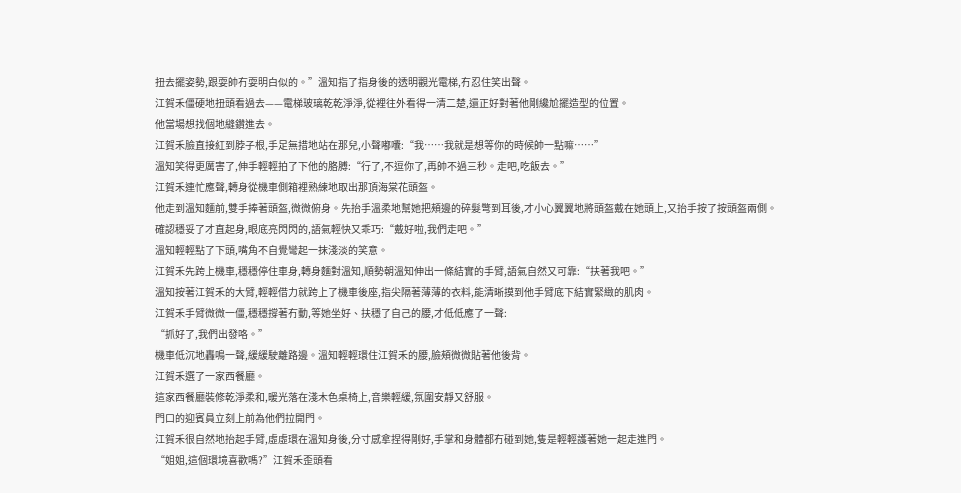扭去擺姿勢,跟耍帥冇耍明白似的。”溫知指了指身後的透明觀光電梯,冇忍住笑出聲。
江賀禾僵硬地扭頭看過去——電梯玻璃乾乾淨淨,從裡往外看得一清二楚,還正好對著他剛纔尬擺造型的位置。
他當場想找個地縫鑽進去。
江賀禾臉直接紅到脖子根,手足無措地站在那兒,小聲嘟囔:“我……我就是想等你的時候帥一點嘛……”
溫知笑得更厲害了,伸手輕輕拍了下他的胳膊:“行了,不逗你了,再帥不過三秒。走吧,吃飯去。”
江賀禾連忙應聲,轉身從機車側箱裡熟練地取出那頂海棠花頭盔。
他走到溫知麵前,雙手捧著頭盔,微微俯身。先抬手溫柔地幫她把頰邊的碎髮彆到耳後,才小心翼翼地將頭盔戴在她頭上,又抬手按了按頭盔兩側。
確認穩妥了才直起身,眼底亮閃閃的,語氣輕快又乖巧:“戴好啦,我們走吧。”
溫知輕輕點了下頭,嘴角不自覺彎起一抹淺淡的笑意。
江賀禾先跨上機車,穩穩停住車身,轉身麵對溫知,順勢朝溫知伸出一條結實的手臂,語氣自然又可靠:“扶著我吧。”
溫知按著江賀禾的大臂,輕輕借力就跨上了機車後座,指尖隔著薄薄的衣料,能清晰摸到他手臂底下結實緊緻的肌肉。
江賀禾手臂微微一僵,穩穩撐著冇動,等她坐好、扶穩了自己的腰,才低低應了一聲:
“抓好了,我們出發咯。”
機車低沉地轟鳴一聲,緩緩駛離路邊。溫知輕輕環住江賀禾的腰,臉頰微微貼著他後背。
江賀禾選了一家西餐廳。
這家西餐廳裝修乾淨柔和,暖光落在淺木色桌椅上,音樂輕緩,氛圍安靜又舒服。
門口的迎賓員立刻上前為他們拉開門。
江賀禾很自然地抬起手臂,虛虛環在溫知身後,分寸感拿捏得剛好,手掌和身體都冇碰到她,隻是輕輕護著她一起走進門。
“姐姐,這個環境喜歡嗎?”江賀禾歪頭看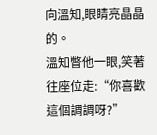向溫知,眼睛亮晶晶的。
溫知瞥他一眼,笑著往座位走:“你喜歡這個調調呀?”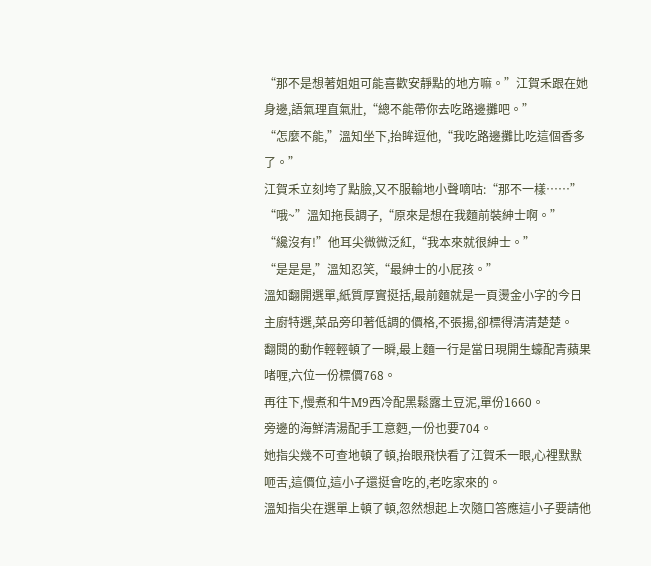“那不是想著姐姐可能喜歡安靜點的地方嘛。”江賀禾跟在她身邊,語氣理直氣壯,“總不能帶你去吃路邊攤吧。”
“怎麼不能,”溫知坐下,抬眸逗他,“我吃路邊攤比吃這個香多了。”
江賀禾立刻垮了點臉,又不服輸地小聲嘀咕:“那不一樣……”
“哦~”溫知拖長調子,“原來是想在我麵前裝紳士啊。”
“纔沒有!”他耳尖微微泛紅,“我本來就很紳士。”
“是是是,”溫知忍笑,“最紳士的小屁孩。”
溫知翻開選單,紙質厚實挺括,最前麵就是一頁燙金小字的今日主廚特選,菜品旁印著低調的價格,不張揚,卻標得清清楚楚。
翻閱的動作輕輕頓了一瞬,最上麵一行是當日現開生蠔配青蘋果啫喱,六位一份標價768。
再往下,慢煮和牛M9西冷配黑鬆露土豆泥,單份1660。
旁邊的海鮮清湯配手工意麪,一份也要704。
她指尖幾不可查地頓了頓,抬眼飛快看了江賀禾一眼,心裡默默咂舌,這價位,這小子還挺會吃的,老吃家來的。
溫知指尖在選單上頓了頓,忽然想起上次隨口答應這小子要請他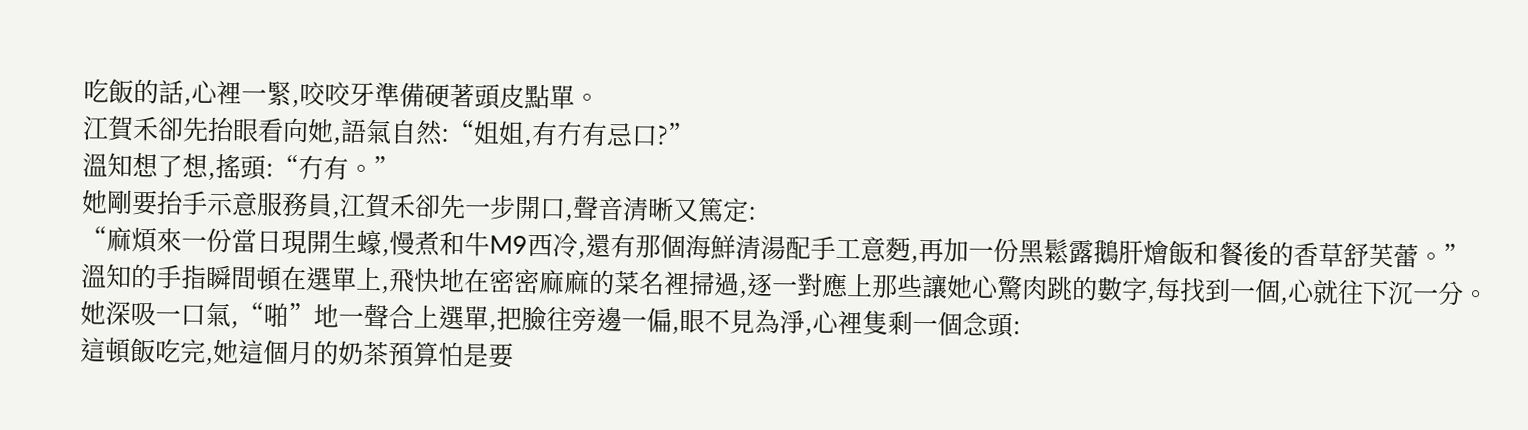吃飯的話,心裡一緊,咬咬牙準備硬著頭皮點單。
江賀禾卻先抬眼看向她,語氣自然:“姐姐,有冇有忌口?”
溫知想了想,搖頭:“冇有。”
她剛要抬手示意服務員,江賀禾卻先一步開口,聲音清晰又篤定:
“麻煩來一份當日現開生蠔,慢煮和牛M9西冷,還有那個海鮮清湯配手工意麪,再加一份黑鬆露鵝肝燴飯和餐後的香草舒芙蕾。”
溫知的手指瞬間頓在選單上,飛快地在密密麻麻的菜名裡掃過,逐一對應上那些讓她心驚肉跳的數字,每找到一個,心就往下沉一分。
她深吸一口氣,“啪”地一聲合上選單,把臉往旁邊一偏,眼不見為淨,心裡隻剩一個念頭:
這頓飯吃完,她這個月的奶茶預算怕是要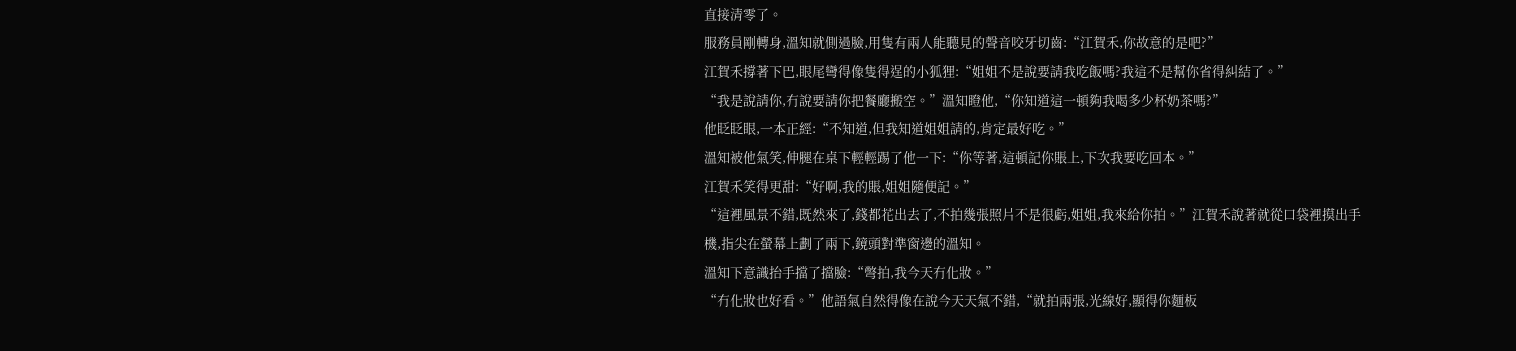直接清零了。
服務員剛轉身,溫知就側過臉,用隻有兩人能聽見的聲音咬牙切齒:“江賀禾,你故意的是吧?”
江賀禾撐著下巴,眼尾彎得像隻得逞的小狐狸:“姐姐不是說要請我吃飯嗎?我這不是幫你省得糾結了。”
“我是說請你,冇說要請你把餐廳搬空。”溫知瞪他,“你知道這一頓夠我喝多少杯奶茶嗎?”
他眨眨眼,一本正經:“不知道,但我知道姐姐請的,肯定最好吃。”
溫知被他氣笑,伸腿在桌下輕輕踢了他一下:“你等著,這頓記你賬上,下次我要吃回本。”
江賀禾笑得更甜:“好啊,我的賬,姐姐隨便記。”
“這裡風景不錯,既然來了,錢都花出去了,不拍幾張照片不是很虧,姐姐,我來給你拍。”江賀禾說著就從口袋裡摸出手機,指尖在螢幕上劃了兩下,鏡頭對準窗邊的溫知。
溫知下意識抬手擋了擋臉:“彆拍,我今天冇化妝。”
“冇化妝也好看。”他語氣自然得像在說今天天氣不錯,“就拍兩張,光線好,顯得你麵板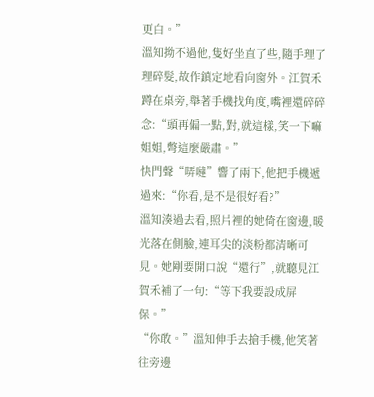更白。”
溫知拗不過他,隻好坐直了些,隨手理了理碎髮,故作鎮定地看向窗外。江賀禾蹲在桌旁,舉著手機找角度,嘴裡還碎碎念:“頭再偏一點,對,就這樣,笑一下嘛姐姐,彆這麼嚴肅。”
快門聲“哢噠”響了兩下,他把手機遞過來:“你看,是不是很好看?”
溫知湊過去看,照片裡的她倚在窗邊,暖光落在側臉,連耳尖的淡粉都清晰可見。她剛要開口說“還行”,就聽見江賀禾補了一句:“等下我要設成屏保。”
“你敢。”溫知伸手去搶手機,他笑著往旁邊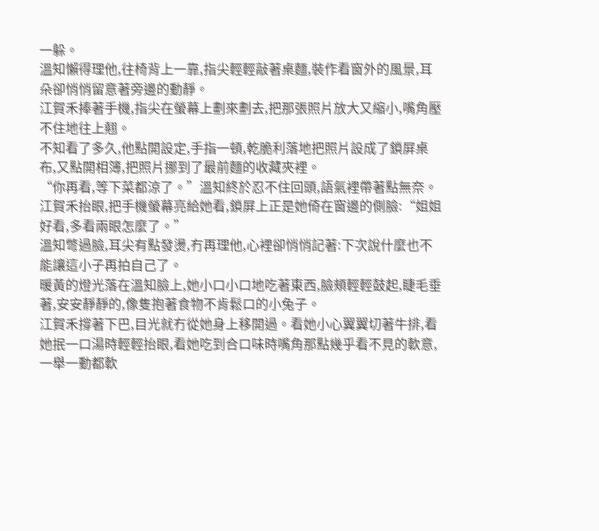一躲。
溫知懶得理他,往椅背上一靠,指尖輕輕敲著桌麵,裝作看窗外的風景,耳朵卻悄悄留意著旁邊的動靜。
江賀禾捧著手機,指尖在螢幕上劃來劃去,把那張照片放大又縮小,嘴角壓不住地往上翹。
不知看了多久,他點開設定,手指一頓,乾脆利落地把照片設成了鎖屏桌布,又點開相簿,把照片挪到了最前麵的收藏夾裡。
“你再看,等下菜都涼了。”溫知終於忍不住回頭,語氣裡帶著點無奈。
江賀禾抬眼,把手機螢幕亮給她看,鎖屏上正是她倚在窗邊的側臉:“姐姐好看,多看兩眼怎麼了。”
溫知彆過臉,耳尖有點發燙,冇再理他,心裡卻悄悄記著:下次說什麼也不能讓這小子再拍自己了。
暖黃的燈光落在溫知臉上,她小口小口地吃著東西,臉頰輕輕鼓起,睫毛垂著,安安靜靜的,像隻抱著食物不肯鬆口的小兔子。
江賀禾撐著下巴,目光就冇從她身上移開過。看她小心翼翼切著牛排,看她抿一口湯時輕輕抬眼,看她吃到合口味時嘴角那點幾乎看不見的軟意,一舉一動都軟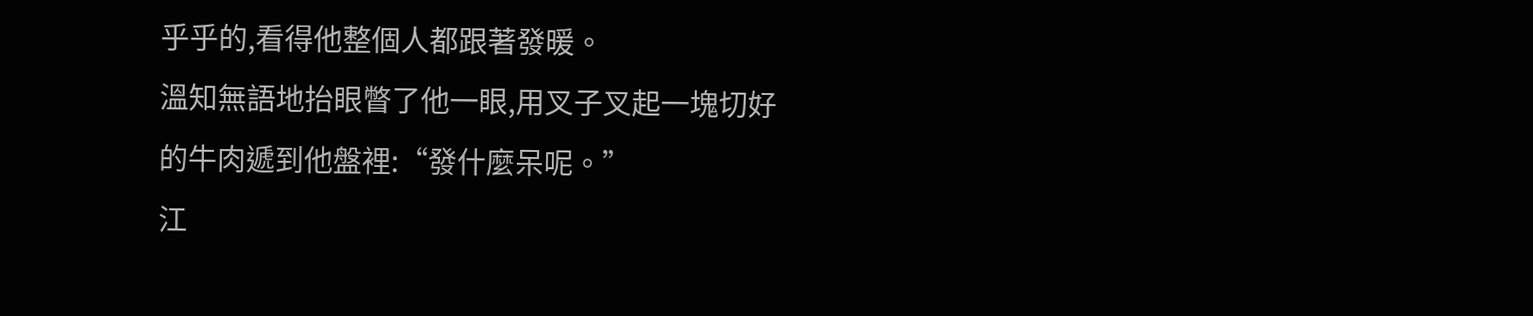乎乎的,看得他整個人都跟著發暖。
溫知無語地抬眼瞥了他一眼,用叉子叉起一塊切好的牛肉遞到他盤裡:“發什麼呆呢。”
江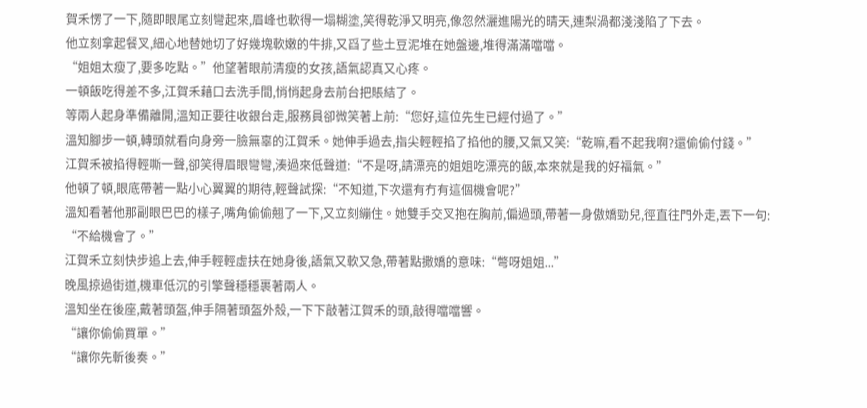賀禾愣了一下,隨即眼尾立刻彎起來,眉峰也軟得一塌糊塗,笑得乾淨又明亮,像忽然灑進陽光的晴天,連梨渦都淺淺陷了下去。
他立刻拿起餐叉,細心地替她切了好幾塊軟嫩的牛排,又舀了些土豆泥堆在她盤邊,堆得滿滿噹噹。
“姐姐太瘦了,要多吃點。”他望著眼前清瘦的女孩,語氣認真又心疼。
一頓飯吃得差不多,江賀禾藉口去洗手間,悄悄起身去前台把賬結了。
等兩人起身準備離開,溫知正要往收銀台走,服務員卻微笑著上前:“您好,這位先生已經付過了。”
溫知腳步一頓,轉頭就看向身旁一臉無辜的江賀禾。她伸手過去,指尖輕輕掐了掐他的腰,又氣又笑:“乾嘛,看不起我啊?還偷偷付錢。”
江賀禾被掐得輕嘶一聲,卻笑得眉眼彎彎,湊過來低聲道:“不是呀,請漂亮的姐姐吃漂亮的飯,本來就是我的好福氣。”
他頓了頓,眼底帶著一點小心翼翼的期待,輕聲試探:“不知道,下次還有冇有這個機會呢?”
溫知看著他那副眼巴巴的樣子,嘴角偷偷翹了一下,又立刻繃住。她雙手交叉抱在胸前,偏過頭,帶著一身傲嬌勁兒,徑直往門外走,丟下一句:
“不給機會了。”
江賀禾立刻快步追上去,伸手輕輕虛扶在她身後,語氣又軟又急,帶著點撒嬌的意味:“彆呀姐姐...”
晚風掠過街道,機車低沉的引擎聲穩穩裹著兩人。
溫知坐在後座,戴著頭盔,伸手隔著頭盔外殼,一下下敲著江賀禾的頭,敲得噹噹響。
“讓你偷偷買單。”
“讓你先斬後奏。”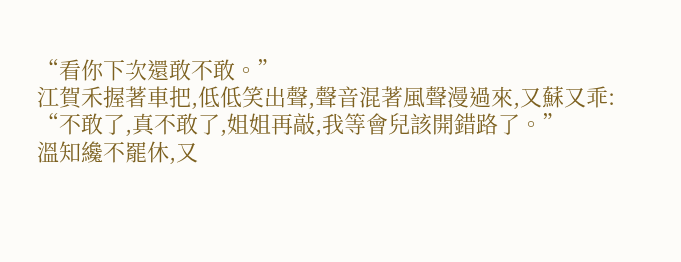“看你下次還敢不敢。”
江賀禾握著車把,低低笑出聲,聲音混著風聲漫過來,又蘇又乖:
“不敢了,真不敢了,姐姐再敲,我等會兒該開錯路了。”
溫知纔不罷休,又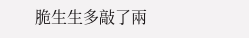脆生生多敲了兩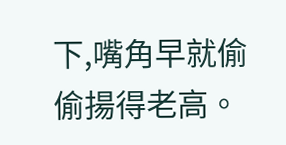下,嘴角早就偷偷揚得老高。